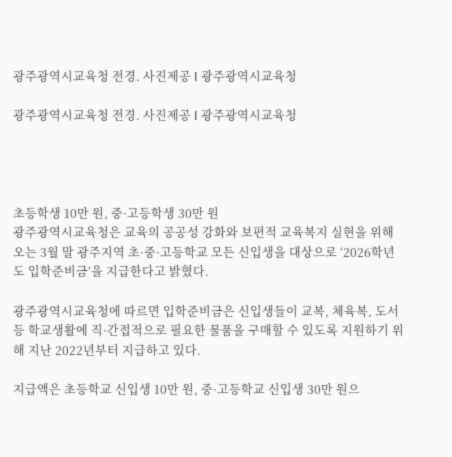광주광역시교육청 전경. 사진제공 I 광주광역시교육청

광주광역시교육청 전경. 사진제공 I 광주광역시교육청




초등학생 10만 원, 중·고등학생 30만 원
광주광역시교육청은 교육의 공공성 강화와 보편적 교육복지 실현을 위해 오는 3월 말 광주지역 초·중·고등학교 모든 신입생을 대상으로 ‘2026학년도 입학준비금’을 지급한다고 밝혔다.

광주광역시교육청에 따르면 입학준비금은 신입생들이 교복, 체육복, 도서 등 학교생활에 직·간접적으로 필요한 물품을 구매할 수 있도록 지원하기 위해 지난 2022년부터 지급하고 있다.

지급액은 초등학교 신입생 10만 원, 중·고등학교 신입생 30만 원으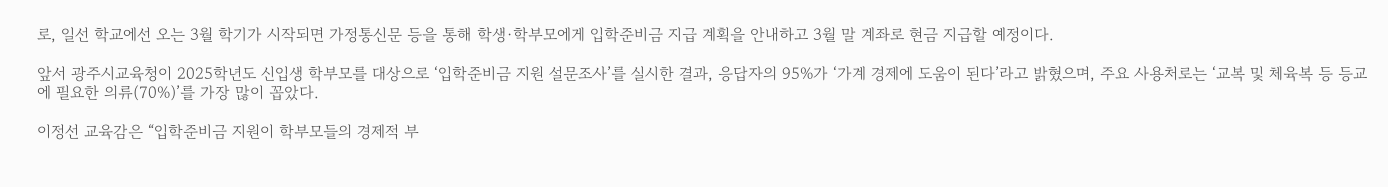로, 일선 학교에선 오는 3월 학기가 시작되면 가정통신문 등을 통해 학생·학부모에게 입학준비금 지급 계획을 안내하고 3월 말 계좌로 현금 지급할 예정이다.

앞서 광주시교육청이 2025학년도 신입생 학부모를 대상으로 ‘입학준비금 지원 설문조사’를 실시한 결과, 응답자의 95%가 ‘가계 경제에 도움이 된다’라고 밝혔으며, 주요 사용처로는 ‘교복 및 체육복 등 등교에 필요한 의류(70%)’를 가장 많이 꼽았다.

이정선 교육감은 “입학준비금 지원이 학부모들의 경제적 부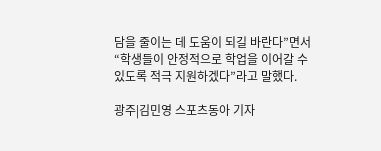담을 줄이는 데 도움이 되길 바란다”면서 “학생들이 안정적으로 학업을 이어갈 수 있도록 적극 지원하겠다”라고 말했다.

광주|김민영 스포츠동아 기자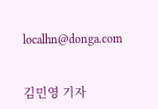localhn@donga.com


김민영 기자